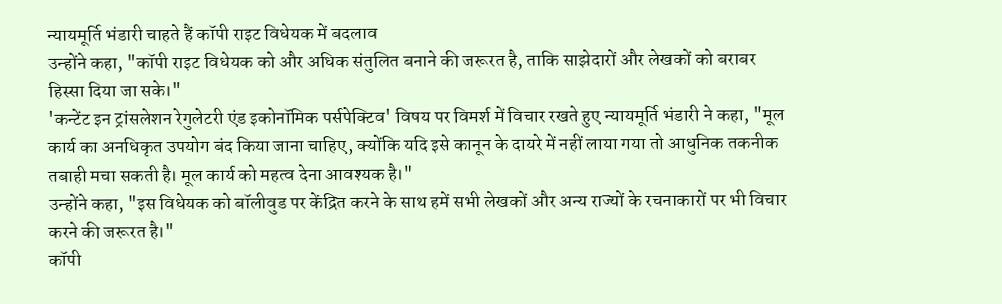न्यायमूर्ति भंडारी चाहते हैं कॉपी राइट विधेयक में बदलाव
उन्होंने कहा, "कॉपी राइट विधेयक को और अधिक संतुलित बनाने की जरूरत है, ताकि साझेदारों और लेखकों को बराबर हिस्सा दिया जा सके।"
'कन्टेंट इन ट्रांसलेशन रेगुलेटरी एंड इकोनॉमिक पर्सपेक्टिव' विषय पर विमर्श में विचार रखते हुए न्यायमूर्ति भंडारी ने कहा, "मूल कार्य का अनधिकृत उपयोग बंद किया जाना चाहिए, क्योंकि यदि इसे कानून के दायरे में नहीं लाया गया तो आधुनिक तकनीक तबाही मचा सकती है। मूल कार्य को महत्व देना आवश्यक है।"
उन्होंने कहा, "इस विधेयक को बॉलीवुड पर केंद्रित करने के साथ हमें सभी लेखकों और अन्य राज्यों के रचनाकारों पर भी विचार करने की जरूरत है।"
कॉपी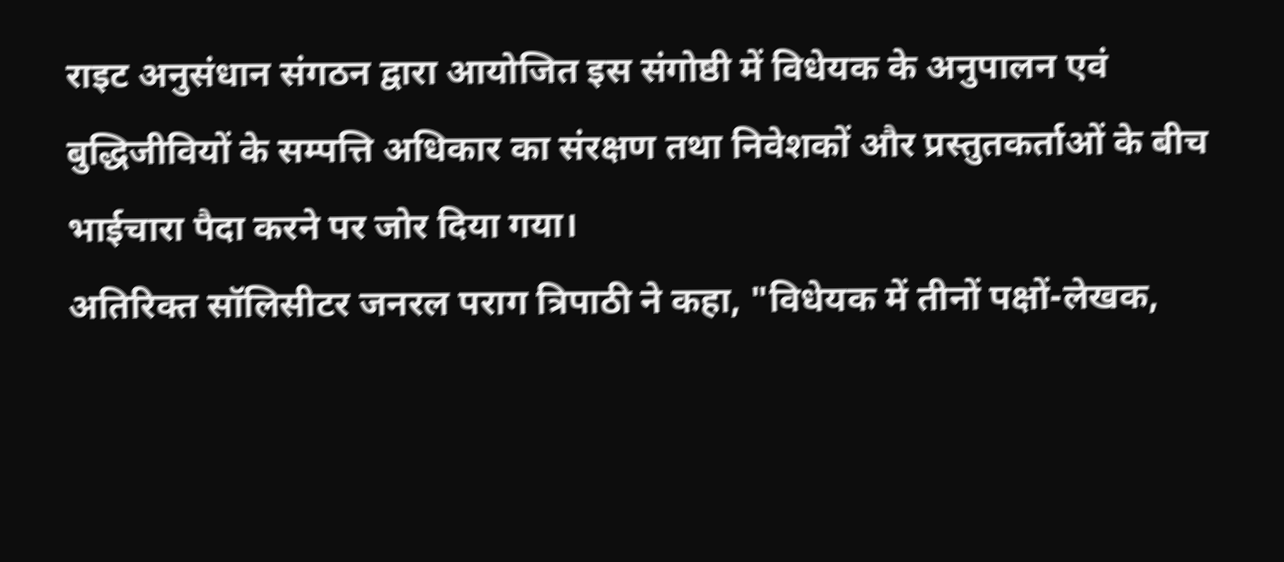राइट अनुसंधान संगठन द्वारा आयोजित इस संगोष्ठी में विधेयक के अनुपालन एवं बुद्धिजीवियों के सम्पत्ति अधिकार का संरक्षण तथा निवेशकों और प्रस्तुतकर्ताओं के बीच भाईचारा पैदा करने पर जोर दिया गया।
अतिरिक्त सॉलिसीटर जनरल पराग त्रिपाठी ने कहा, "विधेयक में तीनों पक्षों-लेखक,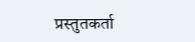प्रस्तुतकर्ता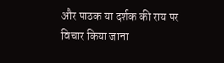और पाठक या दर्शक की राय पर विचार किया जाना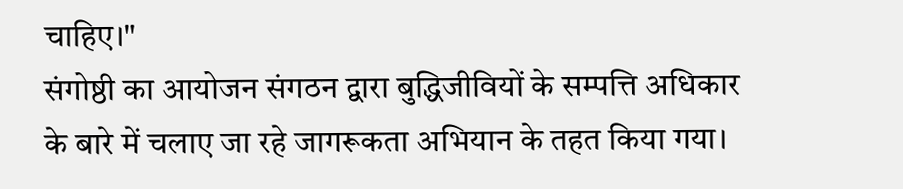चाहिए।"
संगोष्ठी का आयोजन संगठन द्वारा बुद्धिजीवियों के सम्पत्ति अधिकार के बारे में चलाए जा रहे जागरूकता अभियान के तहत किया गया।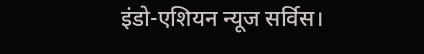इंडो-एशियन न्यूज सर्विस।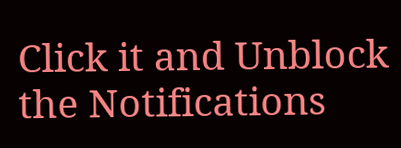Click it and Unblock the Notifications